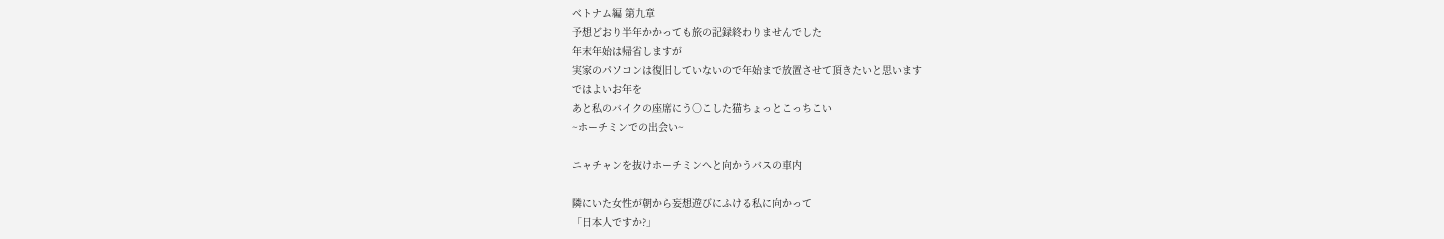ベトナム編 第九章
予想どおり半年かかっても旅の記録終わりませんでした
年末年始は帰省しますが
実家のパソコンは復旧していないので年始まで放置させて頂きたいと思います
ではよいお年を
あと私のバイクの座席にう○こした猫ちょっとこっちこい
~ホーチミンでの出会い~

ニャチャンを抜けホーチミンへと向かうバスの車内

隣にいた女性が朝から妄想遊びにふける私に向かって
「日本人ですか?」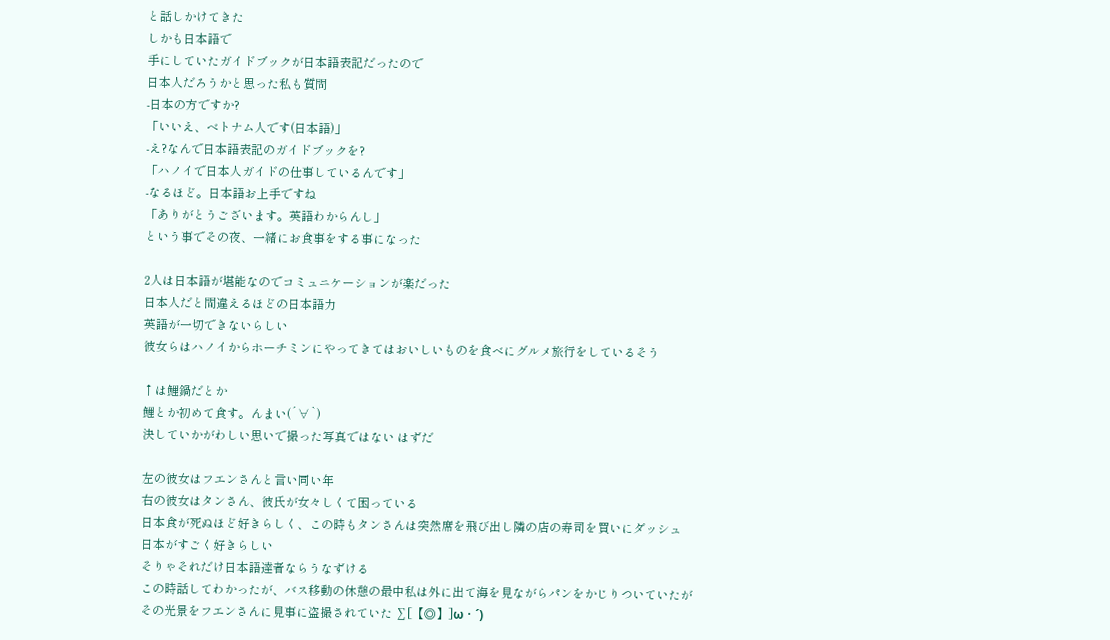と話しかけてきた
しかも日本語で
手にしていたガイドブックが日本語表記だったので
日本人だろうかと思った私も質問
-日本の方ですか?
「いいえ、ベトナム人です(日本語)」
-え?なんで日本語表記のガイドブックを?
「ハノイで日本人ガイドの仕事しているんです」
-なるほど。日本語お上手ですね
「ありがとうございます。英語わからんし」
という事でその夜、一緒にお食事をする事になった

2人は日本語が堪能なのでコミュニケーションが楽だった
日本人だと間違えるほどの日本語力
英語が一切できないらしい
彼女らはハノイからホーチミンにやってきてはおいしいものを食べにグルメ旅行をしているそう

↑は鯉鍋だとか
鯉とか初めて食す。んまい(´∀`)
決していかがわしい思いで撮った写真ではない はずだ

左の彼女はフエンさんと言い同い年
右の彼女はタンさん、彼氏が女々しくて困っている
日本食が死ぬほど好きらしく、この時もタンさんは突然席を飛び出し隣の店の寿司を買いにダッシュ
日本がすごく好きらしい
そりゃそれだけ日本語達者ならうなずける
この時話してわかったが、バス移動の休憩の最中私は外に出て海を見ながらパンをかじりついていたが
その光景をフエンさんに見事に盗撮されていた ∑[【◎】]ω・´)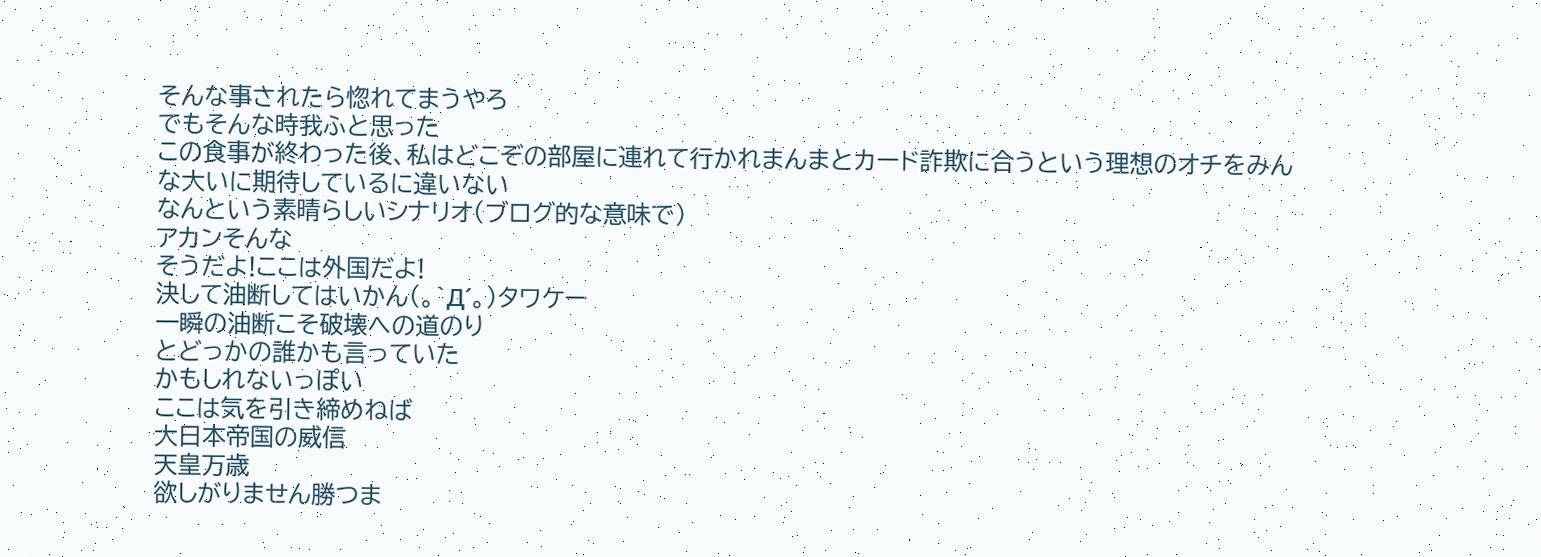そんな事されたら惚れてまうやろ
でもそんな時我ふと思った
この食事が終わった後、私はどこぞの部屋に連れて行かれまんまとカード詐欺に合うという理想のオチをみんな大いに期待しているに違いない
なんという素晴らしいシナリオ(ブログ的な意味で)
アカンそんな
そうだよ!ここは外国だよ!
決して油断してはいかん(。`Д´。)タワケー
一瞬の油断こそ破壊への道のり
とどっかの誰かも言っていた
かもしれないっぽい
ここは気を引き締めねば
大日本帝国の威信
天皇万歳
欲しがりません勝つま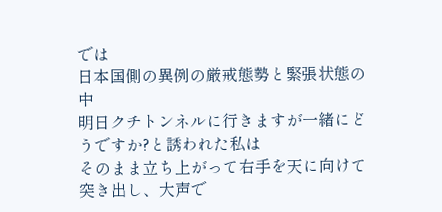では
日本国側の異例の厳戒態勢と緊張状態の中
明日クチトンネルに行きますが一緒にどうですか?と誘われた私は
そのまま立ち上がって右手を天に向けて突き出し、大声で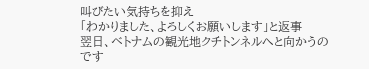叫びたい気持ちを抑え
「わかりました、よろしくお願いします」と返事
翌日、ベトナムの観光地クチトンネルへと向かうのです